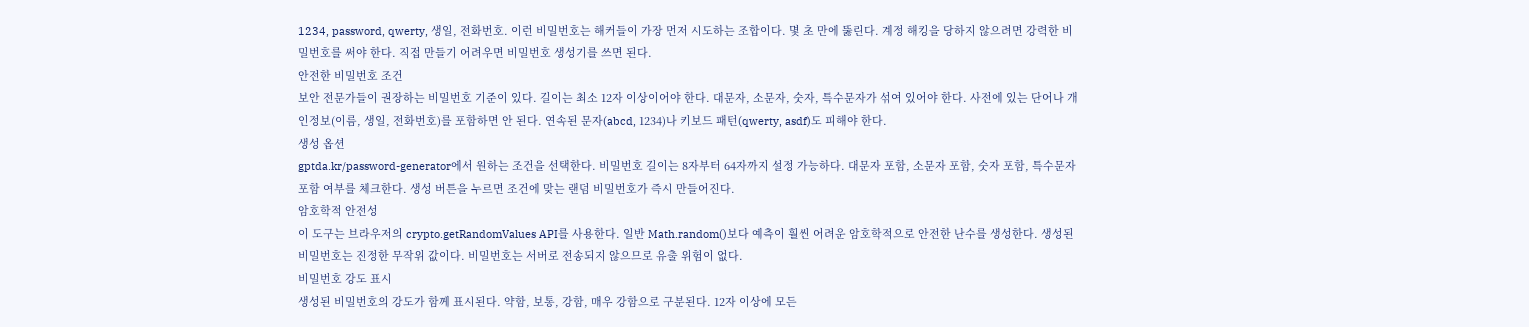1234, password, qwerty, 생일, 전화번호. 이런 비밀번호는 해커들이 가장 먼저 시도하는 조합이다. 몇 초 만에 뚫린다. 계정 해킹을 당하지 않으려면 강력한 비밀번호를 써야 한다. 직접 만들기 어려우면 비밀번호 생성기를 쓰면 된다.
안전한 비밀번호 조건
보안 전문가들이 권장하는 비밀번호 기준이 있다. 길이는 최소 12자 이상이어야 한다. 대문자, 소문자, 숫자, 특수문자가 섞여 있어야 한다. 사전에 있는 단어나 개인정보(이름, 생일, 전화번호)를 포함하면 안 된다. 연속된 문자(abcd, 1234)나 키보드 패턴(qwerty, asdf)도 피해야 한다.
생성 옵션
gptda.kr/password-generator에서 원하는 조건을 선택한다. 비밀번호 길이는 8자부터 64자까지 설정 가능하다. 대문자 포함, 소문자 포함, 숫자 포함, 특수문자 포함 여부를 체크한다. 생성 버튼을 누르면 조건에 맞는 랜덤 비밀번호가 즉시 만들어진다.
암호학적 안전성
이 도구는 브라우저의 crypto.getRandomValues API를 사용한다. 일반 Math.random()보다 예측이 훨씬 어려운 암호학적으로 안전한 난수를 생성한다. 생성된 비밀번호는 진정한 무작위 값이다. 비밀번호는 서버로 전송되지 않으므로 유출 위험이 없다.
비밀번호 강도 표시
생성된 비밀번호의 강도가 함께 표시된다. 약함, 보통, 강함, 매우 강함으로 구분된다. 12자 이상에 모든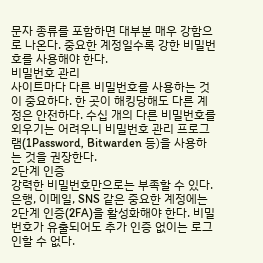문자 종류를 포함하면 대부분 매우 강함으로 나온다. 중요한 계정일수록 강한 비밀번호를 사용해야 한다.
비밀번호 관리
사이트마다 다른 비밀번호를 사용하는 것이 중요하다. 한 곳이 해킹당해도 다른 계정은 안전하다. 수십 개의 다른 비밀번호를 외우기는 어려우니 비밀번호 관리 프로그램(1Password, Bitwarden 등)을 사용하는 것을 권장한다.
2단계 인증
강력한 비밀번호만으로는 부족할 수 있다. 은행, 이메일, SNS 같은 중요한 계정에는 2단계 인증(2FA)을 활성화해야 한다. 비밀번호가 유출되어도 추가 인증 없이는 로그인할 수 없다.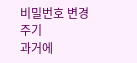비밀번호 변경 주기
과거에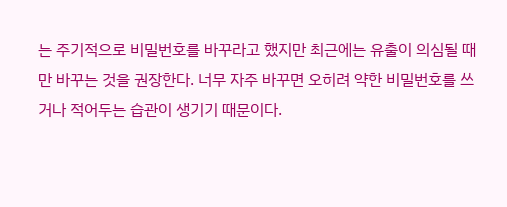는 주기적으로 비밀번호를 바꾸라고 했지만 최근에는 유출이 의심될 때만 바꾸는 것을 권장한다. 너무 자주 바꾸면 오히려 약한 비밀번호를 쓰거나 적어두는 습관이 생기기 때문이다.